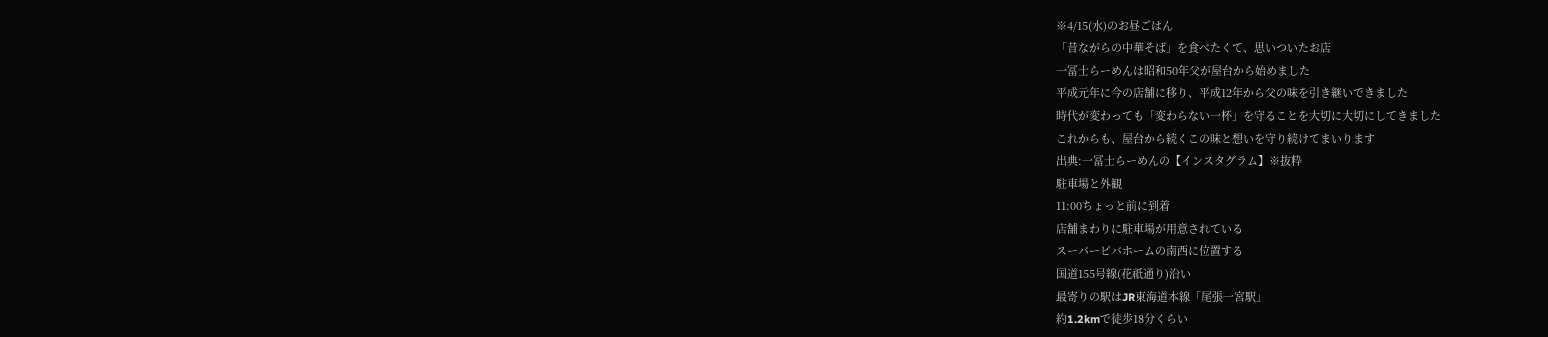※4/15(水)のお昼ごはん
「昔ながらの中華そば」を食べたくて、思いついたお店
一冨士らーめんは昭和50年父が屋台から始めました
平成元年に今の店舗に移り、平成12年から父の味を引き継いできました
時代が変わっても「変わらない一杯」を守ることを大切に大切にしてきました
これからも、屋台から続くこの味と想いを守り続けてまいります
出典:一冨士らーめんの【インスタグラム】※抜粋
駐車場と外観
11:00ちょっと前に到着
店舗まわりに駐車場が用意されている
スーパービバホームの南西に位置する
国道155号線(花祇通り)沿い
最寄りの駅はJR東海道本線「尾張一宮駅」
約1.2kmで徒歩18分くらい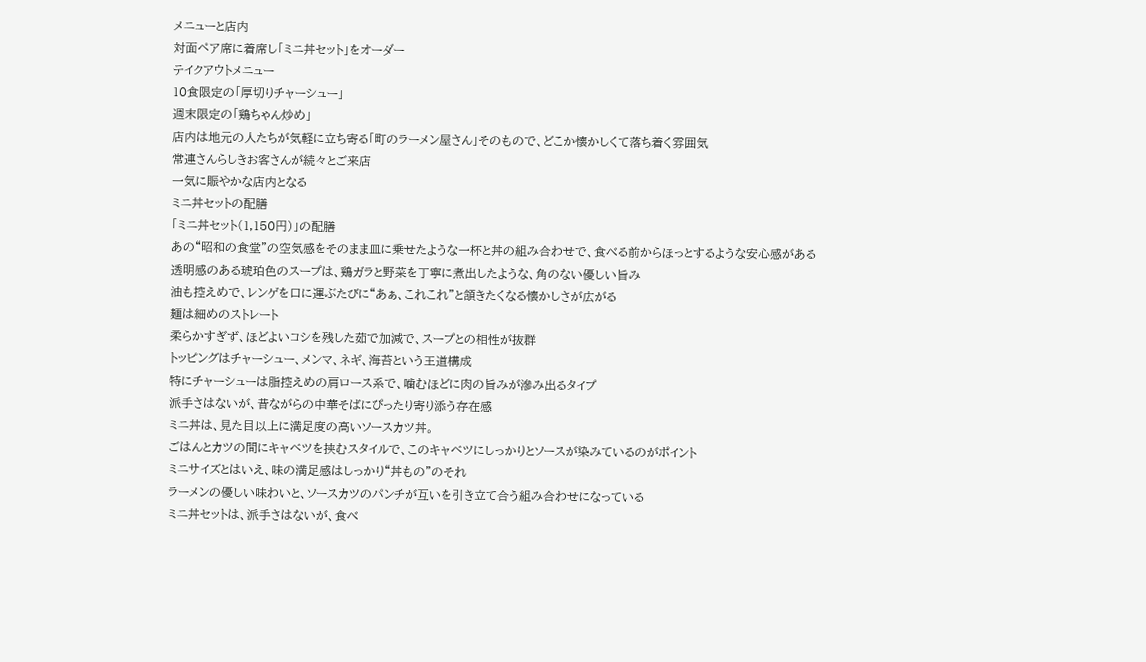メニューと店内
対面ペア席に着席し「ミニ丼セット」をオーダー
テイクアウトメニュー
10食限定の「厚切りチャーシュー」
週末限定の「鶏ちゃん炒め」
店内は地元の人たちが気軽に立ち寄る「町のラーメン屋さん」そのもので、どこか懐かしくて落ち着く雰囲気
常連さんらしきお客さんが続々とご来店
一気に賑やかな店内となる
ミニ丼セットの配膳
「ミニ丼セット(1,150円)」の配膳
あの“昭和の食堂”の空気感をそのまま皿に乗せたような一杯と丼の組み合わせで、食べる前からほっとするような安心感がある
透明感のある琥珀色のスープは、鶏ガラと野菜を丁寧に煮出したような、角のない優しい旨み
油も控えめで、レンゲを口に運ぶたびに“あぁ、これこれ”と頷きたくなる懐かしさが広がる
麺は細めのストレート
柔らかすぎず、ほどよいコシを残した茹で加減で、スープとの相性が抜群
トッピングはチャーシュー、メンマ、ネギ、海苔という王道構成
特にチャーシューは脂控えめの肩ロース系で、噛むほどに肉の旨みが滲み出るタイプ
派手さはないが、昔ながらの中華そばにぴったり寄り添う存在感
ミニ丼は、見た目以上に満足度の高いソースカツ丼。
ごはんとカツの間にキャベツを挟むスタイルで、このキャベツにしっかりとソースが染みているのがポイント
ミニサイズとはいえ、味の満足感はしっかり“丼もの”のそれ
ラーメンの優しい味わいと、ソースカツのパンチが互いを引き立て合う組み合わせになっている
ミニ丼セットは、派手さはないが、食べ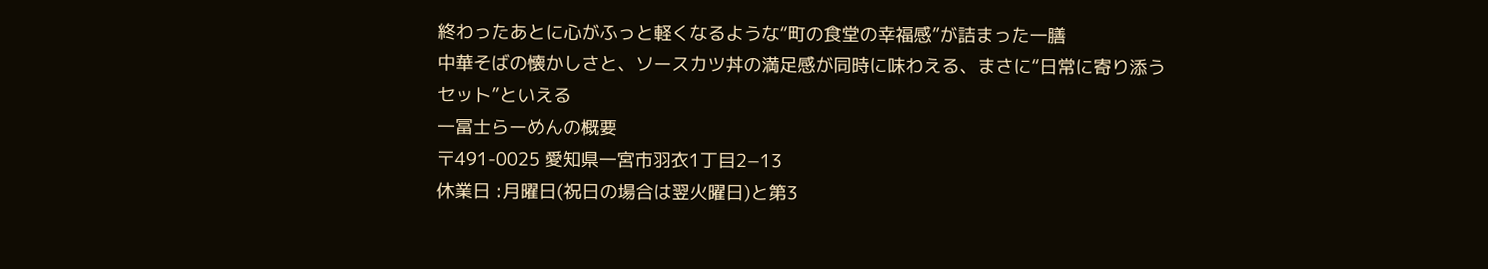終わったあとに心がふっと軽くなるような“町の食堂の幸福感”が詰まった一膳
中華そばの懐かしさと、ソースカツ丼の満足感が同時に味わえる、まさに“日常に寄り添うセット”といえる
一冨士らーめんの概要
〒491-0025 愛知県一宮市羽衣1丁目2−13
休業日 :月曜日(祝日の場合は翌火曜日)と第3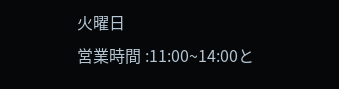火曜日
営業時間 :11:00~14:00と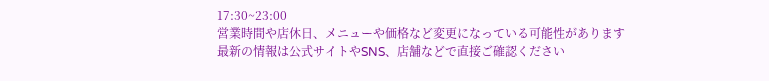17:30~23:00
営業時間や店休日、メニューや価格など変更になっている可能性があります
最新の情報は公式サイトやSNS、店舗などで直接ご確認ください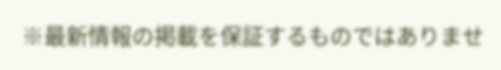※最新情報の掲載を保証するものではありませ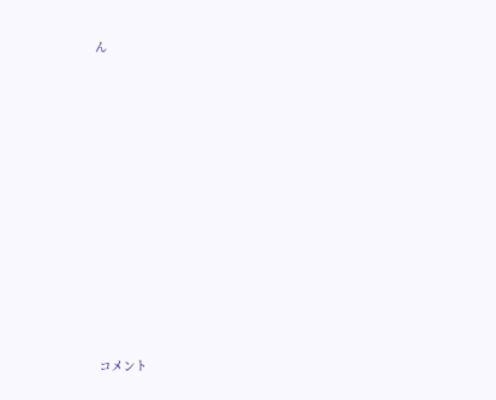ん




















コメント